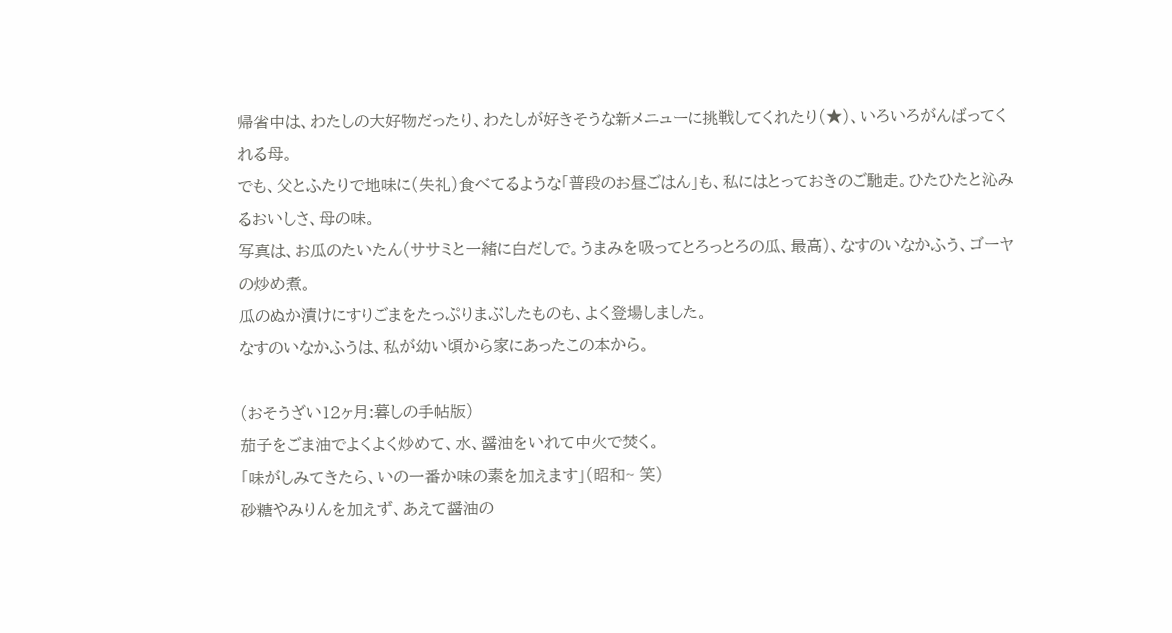帰省中は、わたしの大好物だったり、わたしが好きそうな新メニューに挑戦してくれたり(★)、いろいろがんばってくれる母。
でも、父とふたりで地味に(失礼)食べてるような「普段のお昼ごはん」も、私にはとっておきのご馳走。ひたひたと沁みるおいしさ、母の味。
写真は、お瓜のたいたん(ササミと一緒に白だしで。うまみを吸ってとろっとろの瓜、最高)、なすのいなかふう、ゴーヤの炒め煮。
瓜のぬか漬けにすりごまをたっぷりまぶしたものも、よく登場しました。
なすのいなかふうは、私が幼い頃から家にあったこの本から。

(おそうざい12ヶ月:暮しの手帖版)
茄子をごま油でよくよく炒めて、水、醤油をいれて中火で焚く。
「味がしみてきたら、いの一番か味の素を加えます」(昭和~ 笑)
砂糖やみりんを加えず、あえて醤油の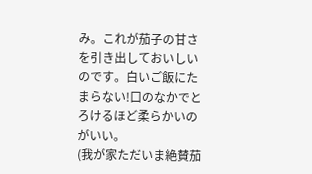み。これが茄子の甘さを引き出しておいしいのです。白いご飯にたまらない!口のなかでとろけるほど柔らかいのがいい。
(我が家ただいま絶賛茄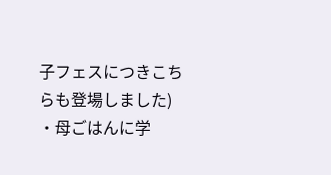子フェスにつきこちらも登場しました)
・母ごはんに学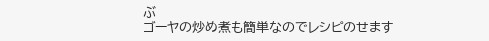ぶ
ゴーヤの炒め煮も簡単なのでレシピのせます